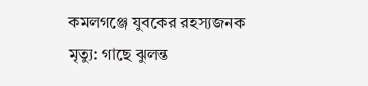কমলগঞ্জে যুবকের রহস্যজনক মৃত্যু: গাছে ঝুলন্ত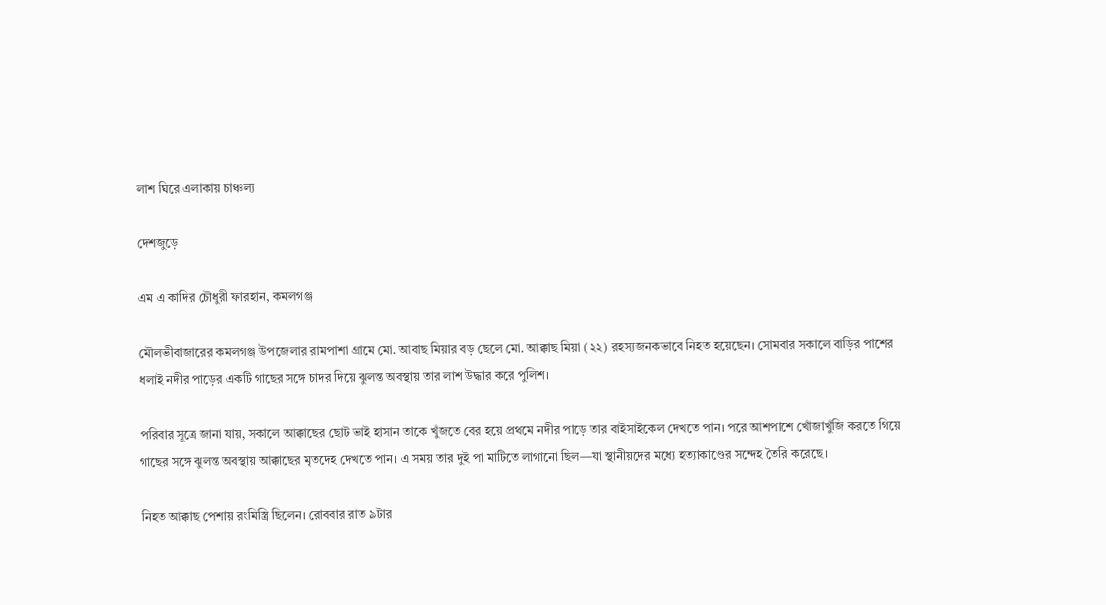লাশ ঘিরে এলাকায় চাঞ্চল্য

দেশজুড়ে

এম এ কাদির চৌধুরী ফারহান, কমলগঞ্জ

মৌলভীবাজারের কমলগঞ্জ উপজেলার রামপাশা গ্রামে মো. আবাছ মিয়ার বড় ছেলে মো. আক্কাছ মিয়া (২২) রহস্যজনকভাবে নিহত হয়েছেন। সোমবার সকালে বাড়ির পাশের ধলাই নদীর পাড়ের একটি গাছের সঙ্গে চাদর দিয়ে ঝুলন্ত অবস্থায় তার লাশ উদ্ধার করে পুলিশ।

পরিবার সূত্রে জানা যায়, সকালে আক্কাছের ছোট ভাই হাসান তাকে খুঁজতে বের হয়ে প্রথমে নদীর পাড়ে তার বাইসাইকেল দেখতে পান। পরে আশপাশে খোঁজাখুঁজি করতে গিয়ে গাছের সঙ্গে ঝুলন্ত অবস্থায় আক্কাছের মৃতদেহ দেখতে পান। এ সময় তার দুই পা মাটিতে লাগানো ছিল—যা স্থানীয়দের মধ্যে হত্যাকাণ্ডের সন্দেহ তৈরি করেছে।

নিহত আক্কাছ পেশায় রংমিস্ত্রি ছিলেন। রোববার রাত ৯টার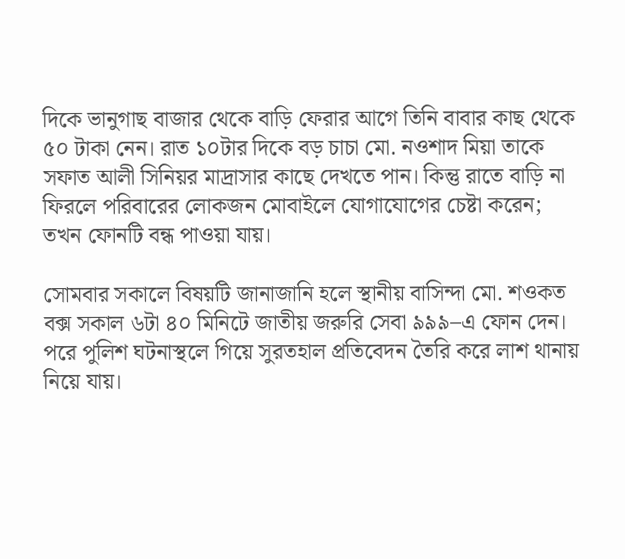দিকে ভানুগাছ বাজার থেকে বাড়ি ফেরার আগে তিনি বাবার কাছ থেকে ৫০ টাকা নেন। রাত ১০টার দিকে বড় চাচা মো. নওশাদ মিয়া তাকে সফাত আলী সিনিয়র মাদ্রাসার কাছে দেখতে পান। কিন্তু রাতে বাড়ি না ফিরলে পরিবারের লোকজন মোবাইলে যোগাযোগের চেষ্টা করেন; তখন ফোনটি বন্ধ পাওয়া যায়।

সোমবার সকালে বিষয়টি জানাজানি হলে স্থানীয় বাসিন্দা মো. শওকত বক্স সকাল ৬টা ৪০ মিনিটে জাতীয় জরুরি সেবা ৯৯৯–এ ফোন দেন। পরে পুলিশ ঘটনাস্থলে গিয়ে সুরতহাল প্রতিবেদন তৈরি করে লাশ থানায় নিয়ে যায়।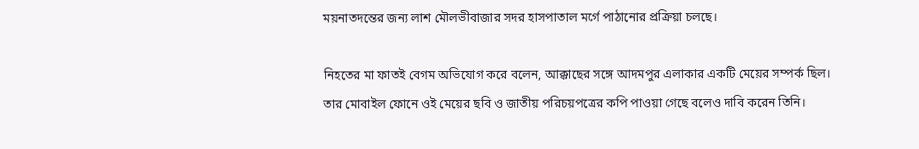ময়নাতদন্তের জন্য লাশ মৌলভীবাজার সদর হাসপাতাল মর্গে পাঠানোর প্রক্রিয়া চলছে।

নিহতের মা ফাতই বেগম অভিযোগ করে বলেন, আক্কাছের সঙ্গে আদমপুর এলাকার একটি মেয়ের সম্পর্ক ছিল। তার মোবাইল ফোনে ওই মেয়ের ছবি ও জাতীয় পরিচয়পত্রের কপি পাওয়া গেছে বলেও দাবি করেন তিনি।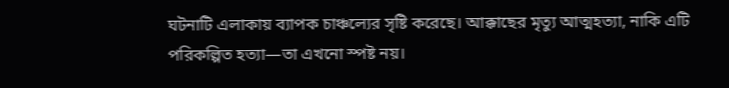ঘটনাটি এলাকায় ব্যাপক চাঞ্চল্যের সৃষ্টি করেছে। আক্কাছের মৃত্যু আত্মহত্যা, নাকি এটি পরিকল্পিত হত্যা—তা এখনো স্পষ্ট নয়।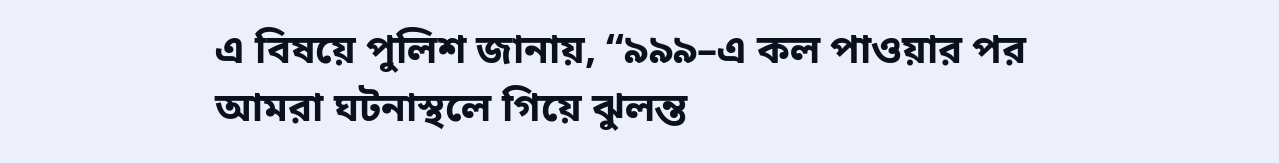এ বিষয়ে পুলিশ জানায়, “৯৯৯–এ কল পাওয়ার পর আমরা ঘটনাস্থলে গিয়ে ঝুলন্ত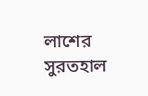লাশের সুরতহাল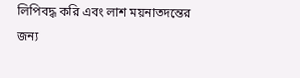লিপিবদ্ধ করি এবং লাশ ময়নাতদন্তের জন্য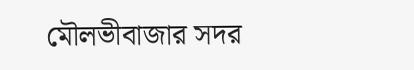মৌলভীবাজার সদর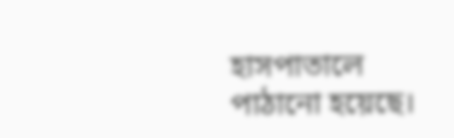হাসপাতালে পাঠানো হয়েছে।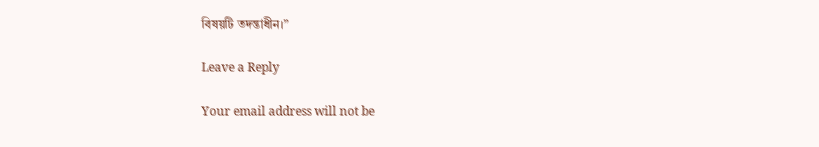বিষয়টি তদন্তাধীন।”

Leave a Reply

Your email address will not be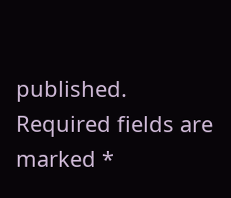published. Required fields are marked *